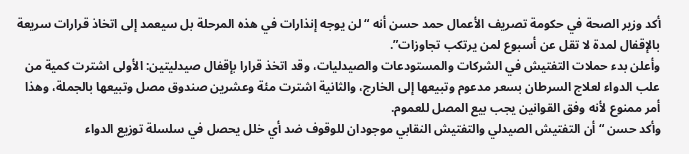أكد وزير الصحة في حكومة تصريف الأعمال حمد حسن أنه “لن يوجه إنذارات في هذه المرحلة بل سيعمد إلى اتخاذ قرارات سريعة بالإقفال لمدة لا تقل عن أسبوع لمن يرتكب تجاوزات”.
وأعلن بدء حملات التفتيش في الشركات والمستودعات والصيدليات، وقد اتخذ قرارا بإقفال صيدليتين: الأولى اشترت كمية من علب الدواء لعلاج السرطان بسعر مدعوم وتبيعها إلى الخارج، والثانية اشترت مئة وعشرين صندوق مصل وتبيعها بالجملة، وهذا أمر ممنوع لأنه وفق القوانين يجب بيع المصل للعموم.
وأكد حسن “أن التفتيش الصيدلي والتفتيش النقابي موجودان للوقوف ضد أي خلل يحصل في سلسلة توزيع الدواء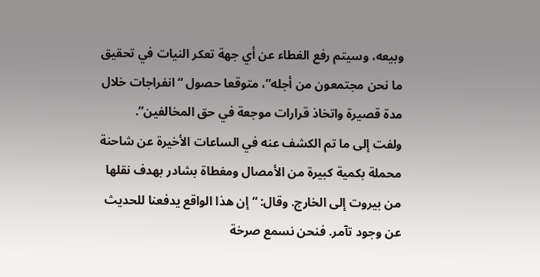وبيعه، وسيتم رفع الغطاء عن أي جهة تعكر النيات في تحقيق ما نحن مجتمعون من أجله”، متوقعا حصول “انفراجات خلال مدة قصيرة واتخاذ قرارات موجعة في حق المخالفين”.
ولفت إلى ما تم الكشف عنه في الساعات الأخيرة عن شاحنة محملة بكمية كبيرة من الأمصال ومغطاة بشادر بهدف نقلها من بيروت إلى الخارج. وقال: “إن هذا الواقع يدفعنا للحديث عن وجود تآمر. فنحن نسمع صرخة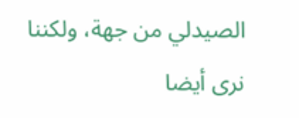الصيدلي من جهة، ولكننا نرى أيضا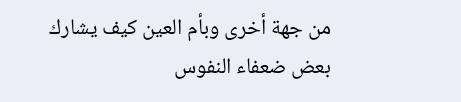من جهة أخرى وبأم العين كيف يشارك بعض ضعفاء النفوس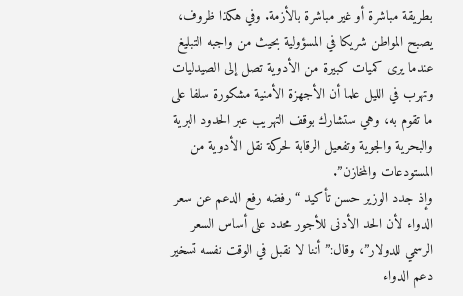بطريقة مباشرة أو غير مباشرة بالأزمة. وفي هكذا ظروف، يصبح المواطن شريكا في المسؤولية بحيث من واجبه التبليغ عندما يرى كميات كبيرة من الأدوية تصل إلى الصيدليات وتهرب في الليل علما أن الأجهزة الأمنية مشكورة سلفا على ما تقوم به، وهي ستشارك بوقف التهريب عبر الحدود البرية والبحرية والجوية وتفعيل الرقابة لحركة نقل الأدوية من المستودعات والمخازن”.
وإذ جدد الوزير حسن تأكيد “رفضه رفع الدعم عن سعر الدواء لأن الحد الأدنى للأجور محدد على أساس السعر الرسمي للدولار”، وقال:” أننا لا نقبل في الوقت نفسه تسخير دعم الدواء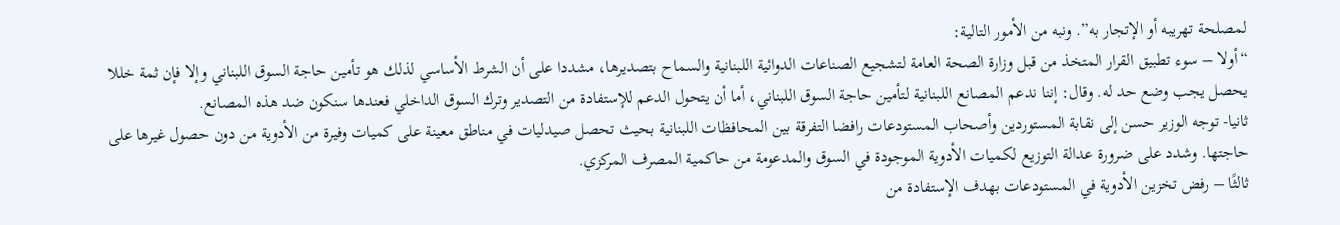لمصلحة تهريبه أو الإتجار به”. ونبه من الأمور التالية:
“أولا – سوء تطبيق القرار المتخذ من قبل وزارة الصحة العامة لتشجيع الصناعات الدوائية اللبنانية والسماح بتصديرها، مشددا على أن الشرط الأساسي لذلك هو تأمين حاجة السوق اللبناني وإلا فإن ثمة خللا يحصل يجب وضع حد له. وقال: إننا ندعم المصانع اللبنانية لتأمين حاجة السوق اللبناني، أما أن يتحول الدعم للإستفادة من التصدير وترك السوق الداخلي فعندها سنكون ضد هذه المصانع.
ثانيا- توجه الوزير حسن إلى نقابة المستوردين وأصحاب المستودعات رافضا التفرقة بين المحافظات اللبنانية بحيث تحصل صيدليات في مناطق معينة على كميات وفيرة من الأدوية من دون حصول غيرها على حاجتها. وشدد على ضرورة عدالة التوزيع لكميات الأدوية الموجودة في السوق والمدعومة من حاكمية المصرف المركزي.
ثالثًا – رفض تخزين الأدوية في المستودعات بهدف الإستفادة من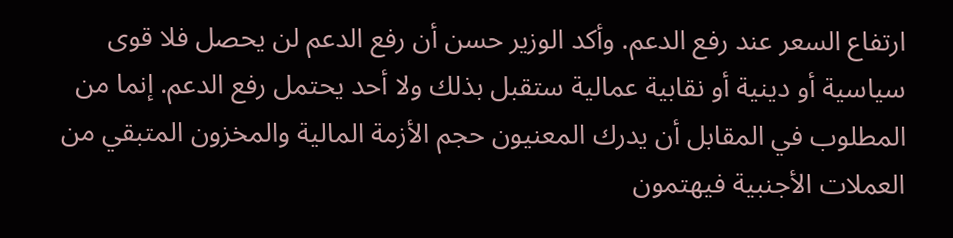ارتفاع السعر عند رفع الدعم. وأكد الوزير حسن أن رفع الدعم لن يحصل فلا قوى سياسية أو دينية أو نقابية عمالية ستقبل بذلك ولا أحد يحتمل رفع الدعم. إنما من المطلوب في المقابل أن يدرك المعنيون حجم الأزمة المالية والمخزون المتبقي من العملات الأجنبية فيهتمون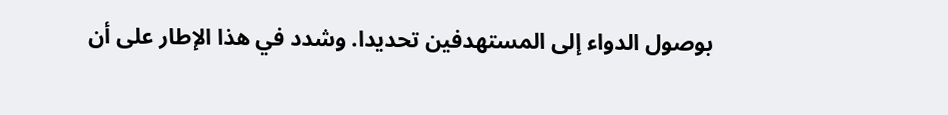بوصول الدواء إلى المستهدفين تحديدا. وشدد في هذا الإطار على أن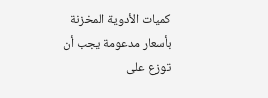كميات الأدوية المخزنة بأسعار مدعومة يجب أن توزع على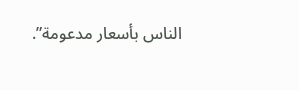الناس بأسعار مدعومة”.